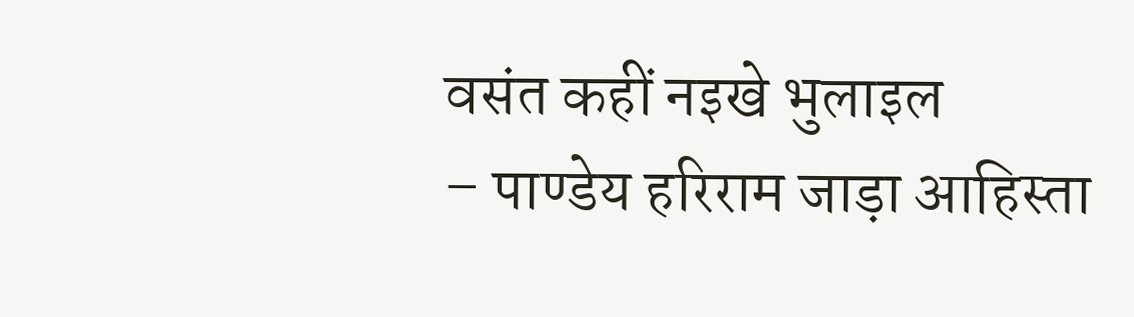वसंत कहीं नइखे भुलाइल
– पाण्डेय हरिराम जाड़ा आहिस्ता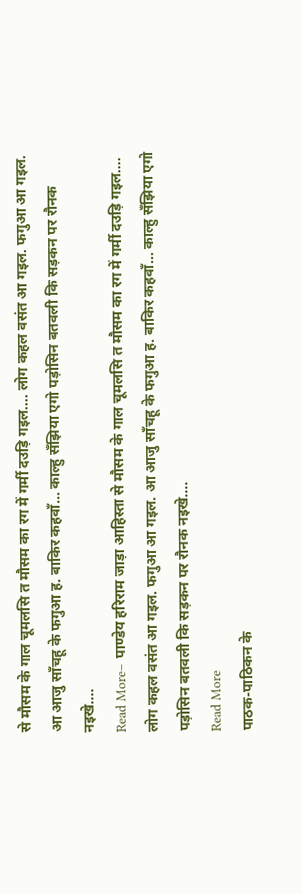से मौसम के गाल चूमलसि त मौसम का रग में गर्मी दउड़ि गइल…. लोग कहल वसंत आ गइल. फगुआ आ गइल. आ आजु साँचहू के फगुआ ह. बाकिर कहवाँ… काल्हु सँझिया एगो पड़ोसिन बतवली कि सड़कन पर रौनक नइखे....
Read More– पाण्डेय हरिराम जाड़ा आहिस्ता से मौसम के गाल चूमलसि त मौसम का रग में गर्मी दउड़ि गइल…. लोग कहल वसंत आ गइल. फगुआ आ गइल. आ आजु साँचहू के फगुआ ह. बाकिर कहवाँ… काल्हु सँझिया एगो पड़ोसिन बतवली कि सड़कन पर रौनक नइखे....
Read More
पाठक-पाठिकन के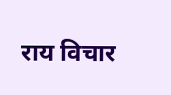राय विचार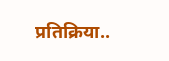प्रतिक्रिया..